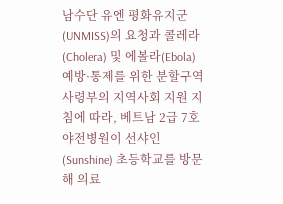남수단 유엔 평화유지군(UNMISS)의 요청과 콜레라(Cholera) 및 에볼라(Ebola) 예방·통제를 위한 분할구역사령부의 지역사회 지원 지침에 따라, 베트남 2급 7호 야전병원이 선샤인(Sunshine) 초등학교를 방문해 의료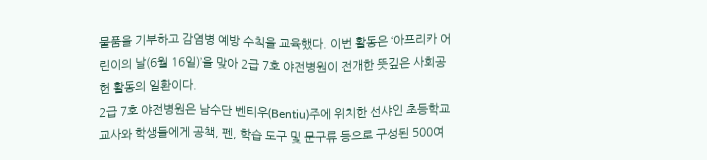물품을 기부하고 감염병 예방 수칙을 교육했다. 이번 활동은 ‘아프리카 어린이의 날(6월 16일)’을 맞아 2급 7호 야전병원이 전개한 뜻깊은 사회공헌 활동의 일환이다.
2급 7호 야전병원은 남수단 벤티우(Bentiu)주에 위치한 선샤인 초등학교 교사와 학생들에게 공책, 펜, 학습 도구 및 문구류 등으로 구성된 500여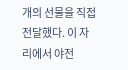개의 선물을 직접 전달했다. 이 자리에서 야전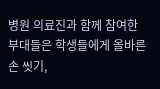병원 의료진과 함께 참여한 부대들은 학생들에게 올바른 손 씻기,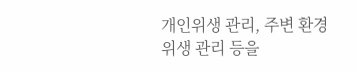개인위생 관리, 주변 환경 위생 관리 등을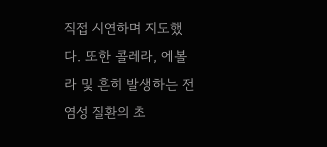직접 시연하며 지도했다. 또한 콜레라, 에볼라 및 흔히 발생하는 전염성 질환의 초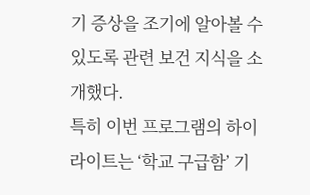기 증상을 조기에 알아볼 수 있도록 관련 보건 지식을 소개했다.
특히 이번 프로그램의 하이라이트는 ‘학교 구급함’ 기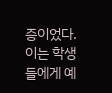증이었다. 이는 학생들에게 예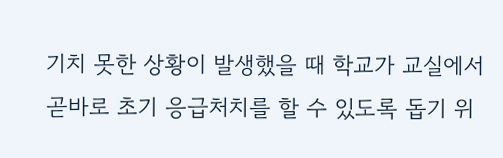기치 못한 상황이 발생했을 때 학교가 교실에서 곧바로 초기 응급처치를 할 수 있도록 돕기 위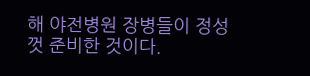해 야전병원 장병들이 정성껏 준비한 것이다.